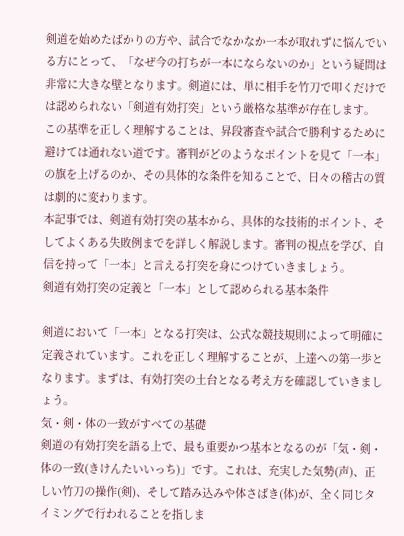剣道を始めたばかりの方や、試合でなかなか一本が取れずに悩んでいる方にとって、「なぜ今の打ちが一本にならないのか」という疑問は非常に大きな壁となります。剣道には、単に相手を竹刀で叩くだけでは認められない「剣道有効打突」という厳格な基準が存在します。
この基準を正しく理解することは、昇段審査や試合で勝利するために避けては通れない道です。審判がどのようなポイントを見て「一本」の旗を上げるのか、その具体的な条件を知ることで、日々の稽古の質は劇的に変わります。
本記事では、剣道有効打突の基本から、具体的な技術的ポイント、そしてよくある失敗例までを詳しく解説します。審判の視点を学び、自信を持って「一本」と言える打突を身につけていきましょう。
剣道有効打突の定義と「一本」として認められる基本条件

剣道において「一本」となる打突は、公式な競技規則によって明確に定義されています。これを正しく理解することが、上達への第一歩となります。まずは、有効打突の土台となる考え方を確認していきましょう。
気・剣・体の一致がすべての基礎
剣道の有効打突を語る上で、最も重要かつ基本となるのが「気・剣・体の一致(きけんたいいっち)」です。これは、充実した気勢(声)、正しい竹刀の操作(剣)、そして踏み込みや体さばき(体)が、全く同じタイミングで行われることを指しま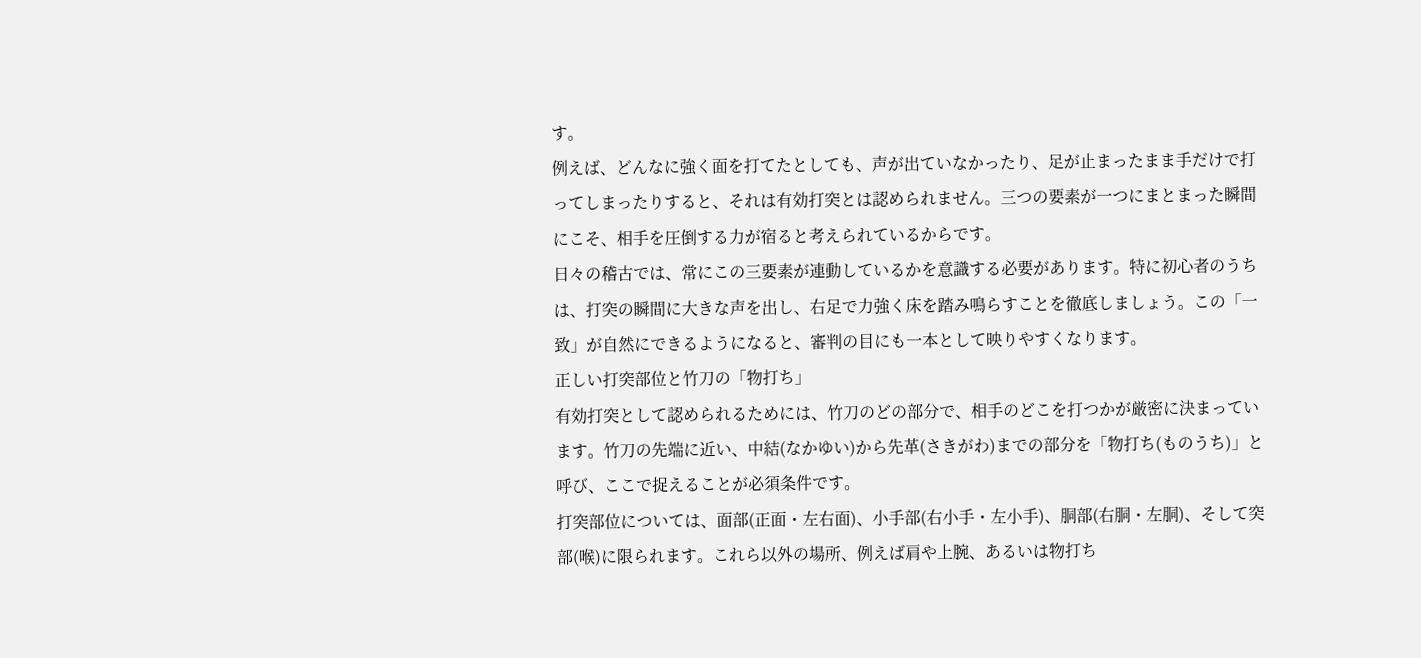す。
例えば、どんなに強く面を打てたとしても、声が出ていなかったり、足が止まったまま手だけで打ってしまったりすると、それは有効打突とは認められません。三つの要素が一つにまとまった瞬間にこそ、相手を圧倒する力が宿ると考えられているからです。
日々の稽古では、常にこの三要素が連動しているかを意識する必要があります。特に初心者のうちは、打突の瞬間に大きな声を出し、右足で力強く床を踏み鳴らすことを徹底しましょう。この「一致」が自然にできるようになると、審判の目にも一本として映りやすくなります。
正しい打突部位と竹刀の「物打ち」
有効打突として認められるためには、竹刀のどの部分で、相手のどこを打つかが厳密に決まっています。竹刀の先端に近い、中結(なかゆい)から先革(さきがわ)までの部分を「物打ち(ものうち)」と呼び、ここで捉えることが必須条件です。
打突部位については、面部(正面・左右面)、小手部(右小手・左小手)、胴部(右胴・左胴)、そして突部(喉)に限られます。これら以外の場所、例えば肩や上腕、あるいは物打ち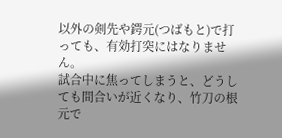以外の剣先や鍔元(つばもと)で打っても、有効打突にはなりません。
試合中に焦ってしまうと、どうしても間合いが近くなり、竹刀の根元で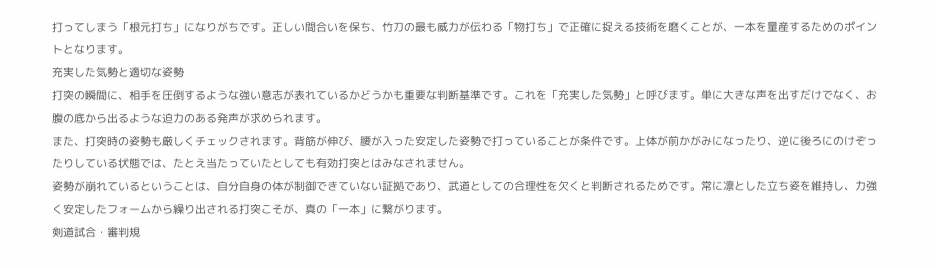打ってしまう「根元打ち」になりがちです。正しい間合いを保ち、竹刀の最も威力が伝わる「物打ち」で正確に捉える技術を磨くことが、一本を量産するためのポイントとなります。
充実した気勢と適切な姿勢
打突の瞬間に、相手を圧倒するような強い意志が表れているかどうかも重要な判断基準です。これを「充実した気勢」と呼びます。単に大きな声を出すだけでなく、お腹の底から出るような迫力のある発声が求められます。
また、打突時の姿勢も厳しくチェックされます。背筋が伸び、腰が入った安定した姿勢で打っていることが条件です。上体が前かがみになったり、逆に後ろにのけぞったりしている状態では、たとえ当たっていたとしても有効打突とはみなされません。
姿勢が崩れているということは、自分自身の体が制御できていない証拠であり、武道としての合理性を欠くと判断されるためです。常に凛とした立ち姿を維持し、力強く安定したフォームから繰り出される打突こそが、真の「一本」に繋がります。
剣道試合・審判規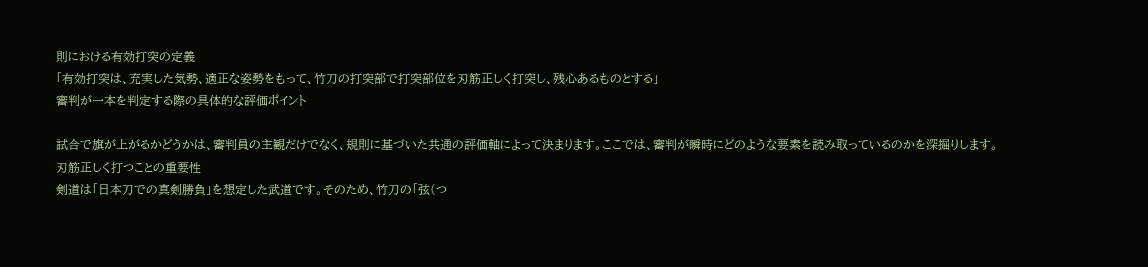則における有効打突の定義
「有効打突は、充実した気勢、適正な姿勢をもって、竹刀の打突部で打突部位を刃筋正しく打突し、残心あるものとする」
審判が一本を判定する際の具体的な評価ポイント

試合で旗が上がるかどうかは、審判員の主観だけでなく、規則に基づいた共通の評価軸によって決まります。ここでは、審判が瞬時にどのような要素を読み取っているのかを深掘りします。
刃筋正しく打つことの重要性
剣道は「日本刀での真剣勝負」を想定した武道です。そのため、竹刀の「弦(つ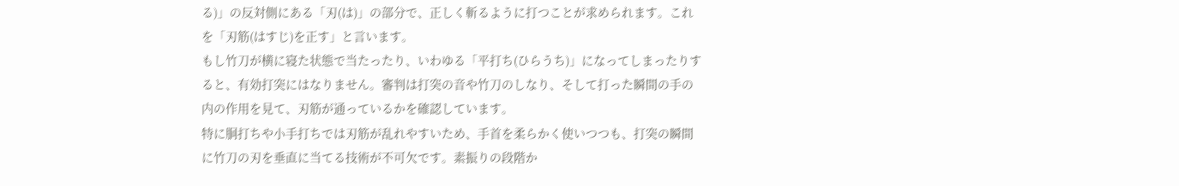る)」の反対側にある「刃(は)」の部分で、正しく斬るように打つことが求められます。これを「刃筋(はすじ)を正す」と言います。
もし竹刀が横に寝た状態で当たったり、いわゆる「平打ち(ひらうち)」になってしまったりすると、有効打突にはなりません。審判は打突の音や竹刀のしなり、そして打った瞬間の手の内の作用を見て、刃筋が通っているかを確認しています。
特に胴打ちや小手打ちでは刃筋が乱れやすいため、手首を柔らかく使いつつも、打突の瞬間に竹刀の刃を垂直に当てる技術が不可欠です。素振りの段階か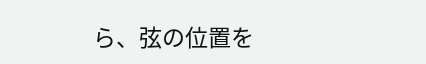ら、弦の位置を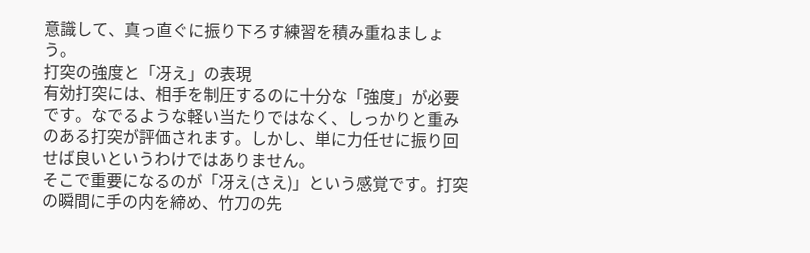意識して、真っ直ぐに振り下ろす練習を積み重ねましょう。
打突の強度と「冴え」の表現
有効打突には、相手を制圧するのに十分な「強度」が必要です。なでるような軽い当たりではなく、しっかりと重みのある打突が評価されます。しかし、単に力任せに振り回せば良いというわけではありません。
そこで重要になるのが「冴え(さえ)」という感覚です。打突の瞬間に手の内を締め、竹刀の先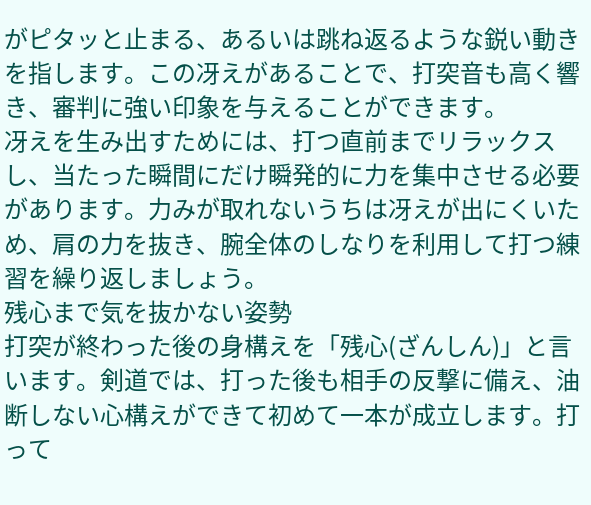がピタッと止まる、あるいは跳ね返るような鋭い動きを指します。この冴えがあることで、打突音も高く響き、審判に強い印象を与えることができます。
冴えを生み出すためには、打つ直前までリラックスし、当たった瞬間にだけ瞬発的に力を集中させる必要があります。力みが取れないうちは冴えが出にくいため、肩の力を抜き、腕全体のしなりを利用して打つ練習を繰り返しましょう。
残心まで気を抜かない姿勢
打突が終わった後の身構えを「残心(ざんしん)」と言います。剣道では、打った後も相手の反撃に備え、油断しない心構えができて初めて一本が成立します。打って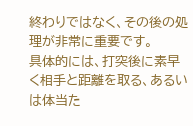終わりではなく、その後の処理が非常に重要です。
具体的には、打突後に素早く相手と距離を取る、あるいは体当た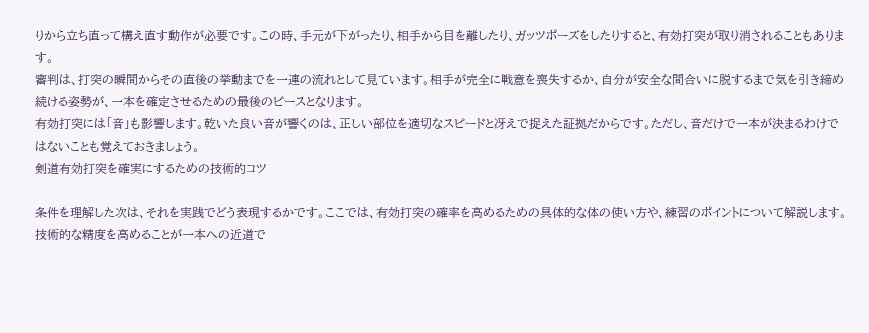りから立ち直って構え直す動作が必要です。この時、手元が下がったり、相手から目を離したり、ガッツポーズをしたりすると、有効打突が取り消されることもあります。
審判は、打突の瞬間からその直後の挙動までを一連の流れとして見ています。相手が完全に戦意を喪失するか、自分が安全な間合いに脱するまで気を引き締め続ける姿勢が、一本を確定させるための最後のピースとなります。
有効打突には「音」も影響します。乾いた良い音が響くのは、正しい部位を適切なスピードと冴えで捉えた証拠だからです。ただし、音だけで一本が決まるわけではないことも覚えておきましょう。
剣道有効打突を確実にするための技術的コツ

条件を理解した次は、それを実践でどう表現するかです。ここでは、有効打突の確率を高めるための具体的な体の使い方や、練習のポイントについて解説します。技術的な精度を高めることが一本への近道で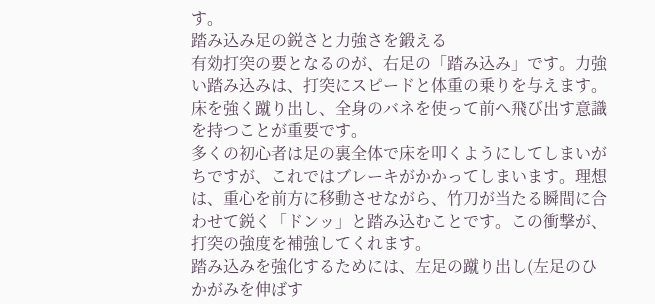す。
踏み込み足の鋭さと力強さを鍛える
有効打突の要となるのが、右足の「踏み込み」です。力強い踏み込みは、打突にスピードと体重の乗りを与えます。床を強く蹴り出し、全身のバネを使って前へ飛び出す意識を持つことが重要です。
多くの初心者は足の裏全体で床を叩くようにしてしまいがちですが、これではブレーキがかかってしまいます。理想は、重心を前方に移動させながら、竹刀が当たる瞬間に合わせて鋭く「ドンッ」と踏み込むことです。この衝撃が、打突の強度を補強してくれます。
踏み込みを強化するためには、左足の蹴り出し(左足のひかがみを伸ばす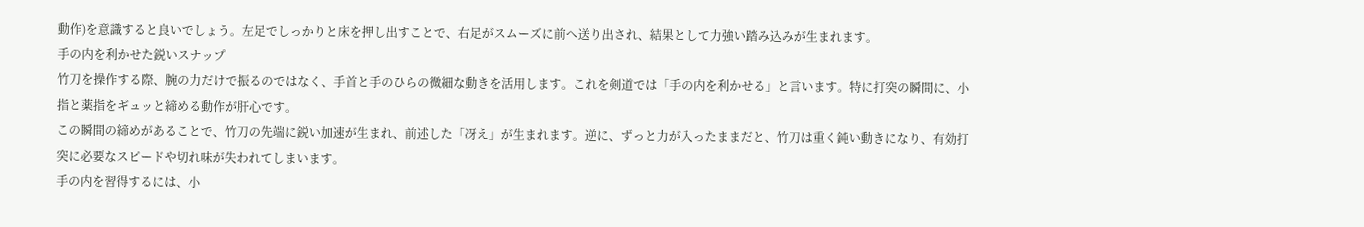動作)を意識すると良いでしょう。左足でしっかりと床を押し出すことで、右足がスムーズに前へ送り出され、結果として力強い踏み込みが生まれます。
手の内を利かせた鋭いスナップ
竹刀を操作する際、腕の力だけで振るのではなく、手首と手のひらの微細な動きを活用します。これを剣道では「手の内を利かせる」と言います。特に打突の瞬間に、小指と薬指をギュッと締める動作が肝心です。
この瞬間の締めがあることで、竹刀の先端に鋭い加速が生まれ、前述した「冴え」が生まれます。逆に、ずっと力が入ったままだと、竹刀は重く鈍い動きになり、有効打突に必要なスピードや切れ味が失われてしまいます。
手の内を習得するには、小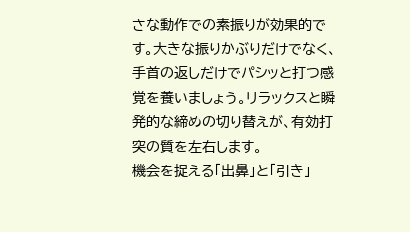さな動作での素振りが効果的です。大きな振りかぶりだけでなく、手首の返しだけでパシッと打つ感覚を養いましょう。リラックスと瞬発的な締めの切り替えが、有効打突の質を左右します。
機会を捉える「出鼻」と「引き」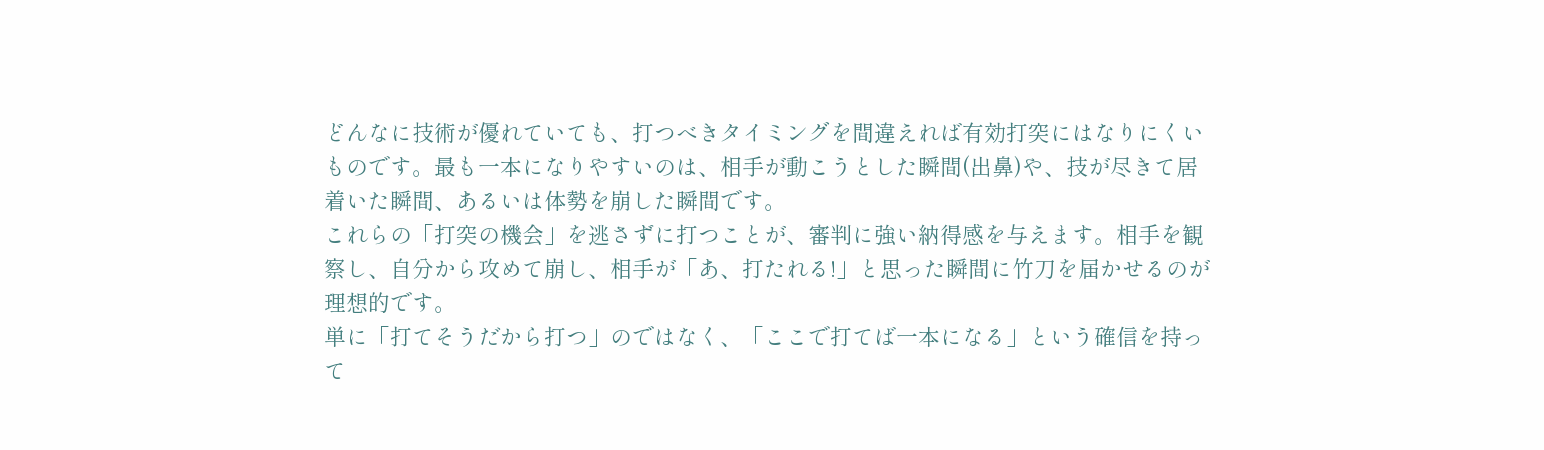どんなに技術が優れていても、打つべきタイミングを間違えれば有効打突にはなりにくいものです。最も一本になりやすいのは、相手が動こうとした瞬間(出鼻)や、技が尽きて居着いた瞬間、あるいは体勢を崩した瞬間です。
これらの「打突の機会」を逃さずに打つことが、審判に強い納得感を与えます。相手を観察し、自分から攻めて崩し、相手が「あ、打たれる!」と思った瞬間に竹刀を届かせるのが理想的です。
単に「打てそうだから打つ」のではなく、「ここで打てば一本になる」という確信を持って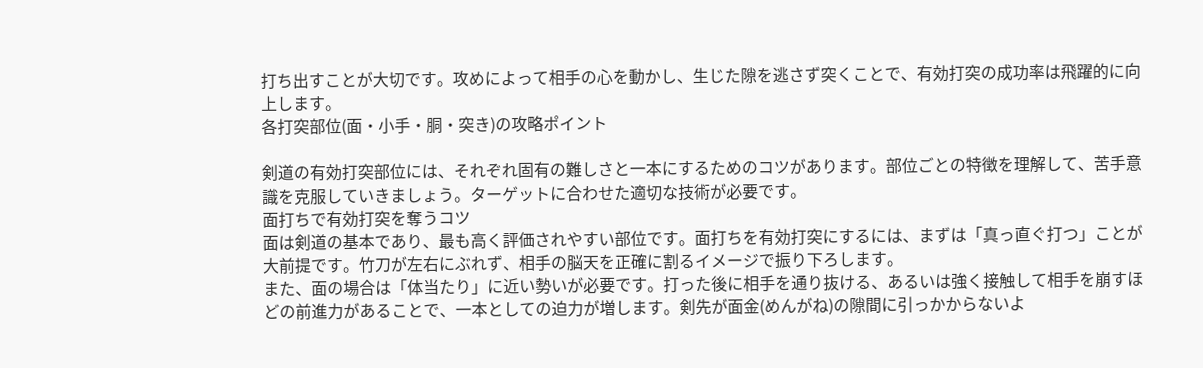打ち出すことが大切です。攻めによって相手の心を動かし、生じた隙を逃さず突くことで、有効打突の成功率は飛躍的に向上します。
各打突部位(面・小手・胴・突き)の攻略ポイント

剣道の有効打突部位には、それぞれ固有の難しさと一本にするためのコツがあります。部位ごとの特徴を理解して、苦手意識を克服していきましょう。ターゲットに合わせた適切な技術が必要です。
面打ちで有効打突を奪うコツ
面は剣道の基本であり、最も高く評価されやすい部位です。面打ちを有効打突にするには、まずは「真っ直ぐ打つ」ことが大前提です。竹刀が左右にぶれず、相手の脳天を正確に割るイメージで振り下ろします。
また、面の場合は「体当たり」に近い勢いが必要です。打った後に相手を通り抜ける、あるいは強く接触して相手を崩すほどの前進力があることで、一本としての迫力が増します。剣先が面金(めんがね)の隙間に引っかからないよ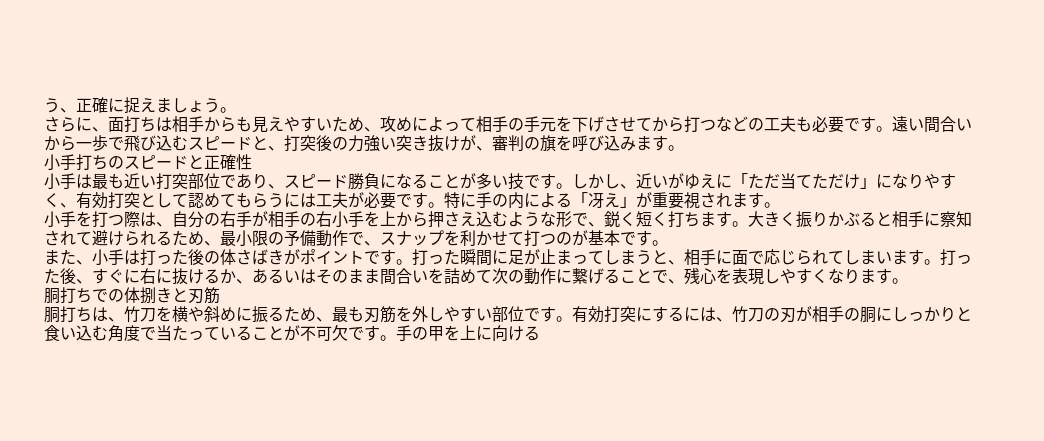う、正確に捉えましょう。
さらに、面打ちは相手からも見えやすいため、攻めによって相手の手元を下げさせてから打つなどの工夫も必要です。遠い間合いから一歩で飛び込むスピードと、打突後の力強い突き抜けが、審判の旗を呼び込みます。
小手打ちのスピードと正確性
小手は最も近い打突部位であり、スピード勝負になることが多い技です。しかし、近いがゆえに「ただ当てただけ」になりやすく、有効打突として認めてもらうには工夫が必要です。特に手の内による「冴え」が重要視されます。
小手を打つ際は、自分の右手が相手の右小手を上から押さえ込むような形で、鋭く短く打ちます。大きく振りかぶると相手に察知されて避けられるため、最小限の予備動作で、スナップを利かせて打つのが基本です。
また、小手は打った後の体さばきがポイントです。打った瞬間に足が止まってしまうと、相手に面で応じられてしまいます。打った後、すぐに右に抜けるか、あるいはそのまま間合いを詰めて次の動作に繋げることで、残心を表現しやすくなります。
胴打ちでの体捌きと刃筋
胴打ちは、竹刀を横や斜めに振るため、最も刃筋を外しやすい部位です。有効打突にするには、竹刀の刃が相手の胴にしっかりと食い込む角度で当たっていることが不可欠です。手の甲を上に向ける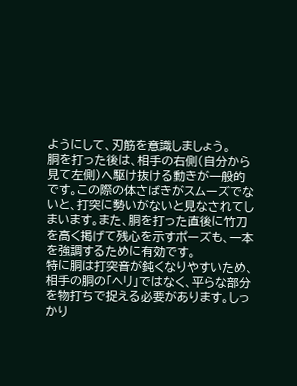ようにして、刃筋を意識しましょう。
胴を打った後は、相手の右側(自分から見て左側)へ駆け抜ける動きが一般的です。この際の体さばきがスムーズでないと、打突に勢いがないと見なされてしまいます。また、胴を打った直後に竹刀を高く掲げて残心を示すポーズも、一本を強調するために有効です。
特に胴は打突音が鈍くなりやすいため、相手の胴の「ヘリ」ではなく、平らな部分を物打ちで捉える必要があります。しっかり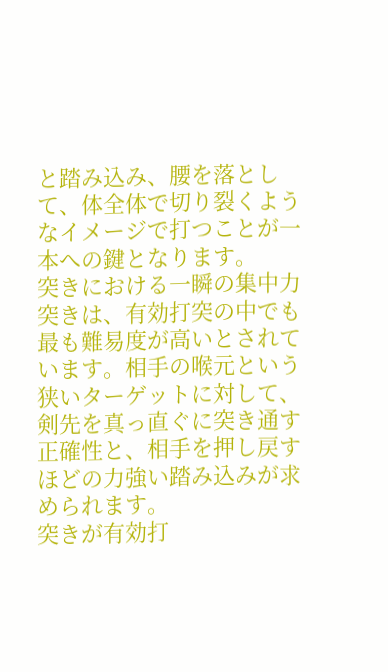と踏み込み、腰を落として、体全体で切り裂くようなイメージで打つことが一本への鍵となります。
突きにおける一瞬の集中力
突きは、有効打突の中でも最も難易度が高いとされています。相手の喉元という狭いターゲットに対して、剣先を真っ直ぐに突き通す正確性と、相手を押し戻すほどの力強い踏み込みが求められます。
突きが有効打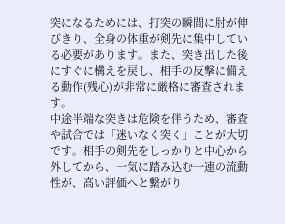突になるためには、打突の瞬間に肘が伸びきり、全身の体重が剣先に集中している必要があります。また、突き出した後にすぐに構えを戻し、相手の反撃に備える動作(残心)が非常に厳格に審査されます。
中途半端な突きは危険を伴うため、審査や試合では「迷いなく突く」ことが大切です。相手の剣先をしっかりと中心から外してから、一気に踏み込む一連の流動性が、高い評価へと繋がり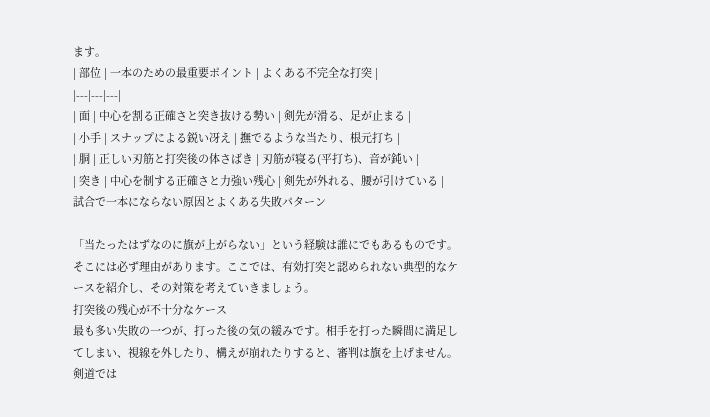ます。
| 部位 | 一本のための最重要ポイント | よくある不完全な打突 |
|---|---|---|
| 面 | 中心を割る正確さと突き抜ける勢い | 剣先が滑る、足が止まる |
| 小手 | スナップによる鋭い冴え | 撫でるような当たり、根元打ち |
| 胴 | 正しい刃筋と打突後の体さばき | 刃筋が寝る(平打ち)、音が鈍い |
| 突き | 中心を制する正確さと力強い残心 | 剣先が外れる、腰が引けている |
試合で一本にならない原因とよくある失敗パターン

「当たったはずなのに旗が上がらない」という経験は誰にでもあるものです。そこには必ず理由があります。ここでは、有効打突と認められない典型的なケースを紹介し、その対策を考えていきましょう。
打突後の残心が不十分なケース
最も多い失敗の一つが、打った後の気の緩みです。相手を打った瞬間に満足してしまい、視線を外したり、構えが崩れたりすると、審判は旗を上げません。剣道では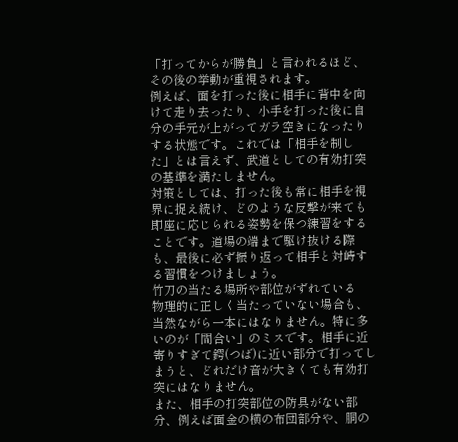「打ってからが勝負」と言われるほど、その後の挙動が重視されます。
例えば、面を打った後に相手に背中を向けて走り去ったり、小手を打った後に自分の手元が上がってガラ空きになったりする状態です。これでは「相手を制した」とは言えず、武道としての有効打突の基準を満たしません。
対策としては、打った後も常に相手を視界に捉え続け、どのような反撃が来ても即座に応じられる姿勢を保つ練習をすることです。道場の端まで駆け抜ける際も、最後に必ず振り返って相手と対峙する習慣をつけましょう。
竹刀の当たる場所や部位がずれている
物理的に正しく当たっていない場合も、当然ながら一本にはなりません。特に多いのが「間合い」のミスです。相手に近寄りすぎて鍔(つば)に近い部分で打ってしまうと、どれだけ音が大きくても有効打突にはなりません。
また、相手の打突部位の防具がない部分、例えば面金の横の布団部分や、胴の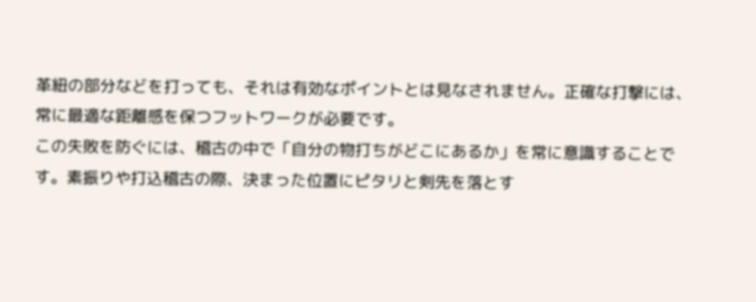革紐の部分などを打っても、それは有効なポイントとは見なされません。正確な打撃には、常に最適な距離感を保つフットワークが必要です。
この失敗を防ぐには、稽古の中で「自分の物打ちがどこにあるか」を常に意識することです。素振りや打込稽古の際、決まった位置にピタリと剣先を落とす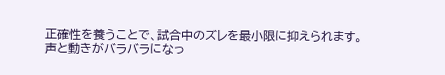正確性を養うことで、試合中のズレを最小限に抑えられます。
声と動きがバラバラになっ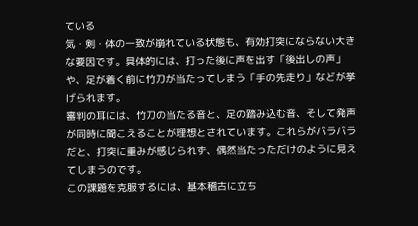ている
気・剣・体の一致が崩れている状態も、有効打突にならない大きな要因です。具体的には、打った後に声を出す「後出しの声」や、足が着く前に竹刀が当たってしまう「手の先走り」などが挙げられます。
審判の耳には、竹刀の当たる音と、足の踏み込む音、そして発声が同時に聞こえることが理想とされています。これらがバラバラだと、打突に重みが感じられず、偶然当たっただけのように見えてしまうのです。
この課題を克服するには、基本稽古に立ち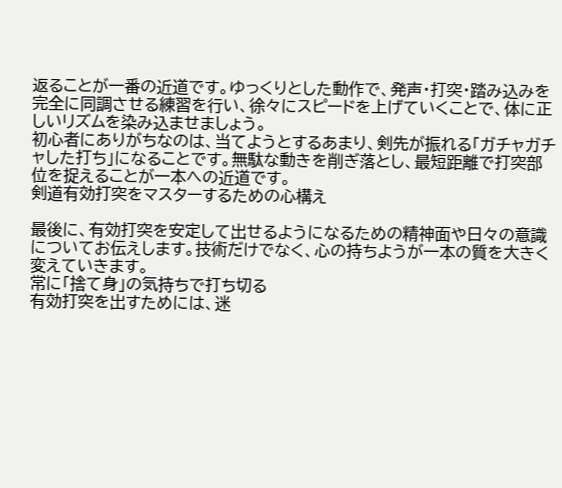返ることが一番の近道です。ゆっくりとした動作で、発声・打突・踏み込みを完全に同調させる練習を行い、徐々にスピードを上げていくことで、体に正しいリズムを染み込ませましょう。
初心者にありがちなのは、当てようとするあまり、剣先が振れる「ガチャガチャした打ち」になることです。無駄な動きを削ぎ落とし、最短距離で打突部位を捉えることが一本への近道です。
剣道有効打突をマスターするための心構え

最後に、有効打突を安定して出せるようになるための精神面や日々の意識についてお伝えします。技術だけでなく、心の持ちようが一本の質を大きく変えていきます。
常に「捨て身」の気持ちで打ち切る
有効打突を出すためには、迷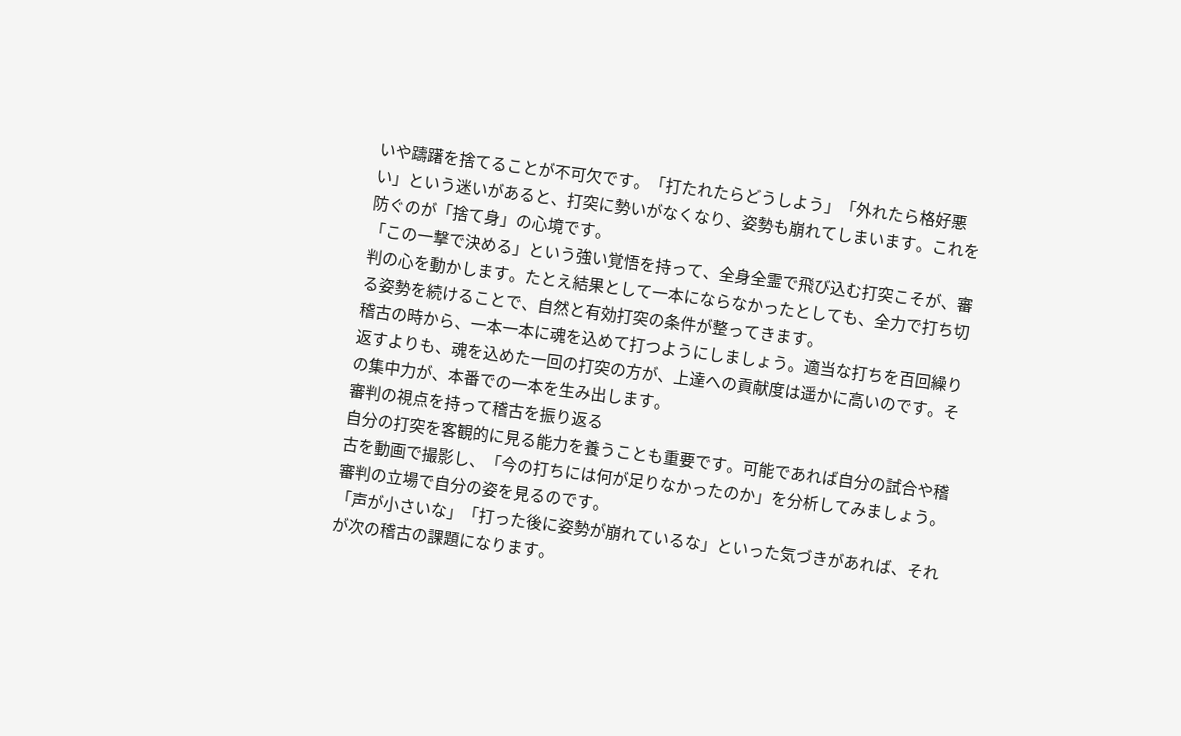いや躊躇を捨てることが不可欠です。「打たれたらどうしよう」「外れたら格好悪い」という迷いがあると、打突に勢いがなくなり、姿勢も崩れてしまいます。これを防ぐのが「捨て身」の心境です。
「この一撃で決める」という強い覚悟を持って、全身全霊で飛び込む打突こそが、審判の心を動かします。たとえ結果として一本にならなかったとしても、全力で打ち切る姿勢を続けることで、自然と有効打突の条件が整ってきます。
稽古の時から、一本一本に魂を込めて打つようにしましょう。適当な打ちを百回繰り返すよりも、魂を込めた一回の打突の方が、上達への貢献度は遥かに高いのです。その集中力が、本番での一本を生み出します。
審判の視点を持って稽古を振り返る
自分の打突を客観的に見る能力を養うことも重要です。可能であれば自分の試合や稽古を動画で撮影し、「今の打ちには何が足りなかったのか」を分析してみましょう。審判の立場で自分の姿を見るのです。
「声が小さいな」「打った後に姿勢が崩れているな」といった気づきがあれば、それが次の稽古の課題になります。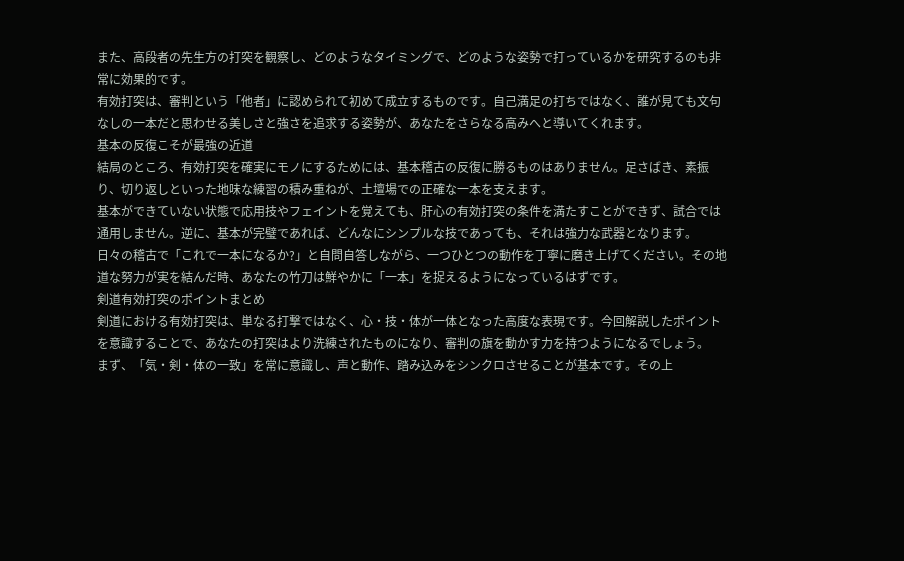また、高段者の先生方の打突を観察し、どのようなタイミングで、どのような姿勢で打っているかを研究するのも非常に効果的です。
有効打突は、審判という「他者」に認められて初めて成立するものです。自己満足の打ちではなく、誰が見ても文句なしの一本だと思わせる美しさと強さを追求する姿勢が、あなたをさらなる高みへと導いてくれます。
基本の反復こそが最強の近道
結局のところ、有効打突を確実にモノにするためには、基本稽古の反復に勝るものはありません。足さばき、素振り、切り返しといった地味な練習の積み重ねが、土壇場での正確な一本を支えます。
基本ができていない状態で応用技やフェイントを覚えても、肝心の有効打突の条件を満たすことができず、試合では通用しません。逆に、基本が完璧であれば、どんなにシンプルな技であっても、それは強力な武器となります。
日々の稽古で「これで一本になるか?」と自問自答しながら、一つひとつの動作を丁寧に磨き上げてください。その地道な努力が実を結んだ時、あなたの竹刀は鮮やかに「一本」を捉えるようになっているはずです。
剣道有効打突のポイントまとめ
剣道における有効打突は、単なる打撃ではなく、心・技・体が一体となった高度な表現です。今回解説したポイントを意識することで、あなたの打突はより洗練されたものになり、審判の旗を動かす力を持つようになるでしょう。
まず、「気・剣・体の一致」を常に意識し、声と動作、踏み込みをシンクロさせることが基本です。その上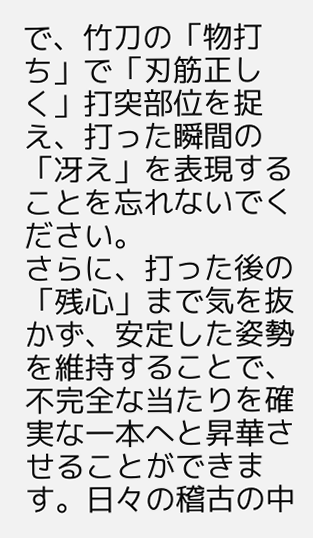で、竹刀の「物打ち」で「刃筋正しく」打突部位を捉え、打った瞬間の「冴え」を表現することを忘れないでください。
さらに、打った後の「残心」まで気を抜かず、安定した姿勢を維持することで、不完全な当たりを確実な一本へと昇華させることができます。日々の稽古の中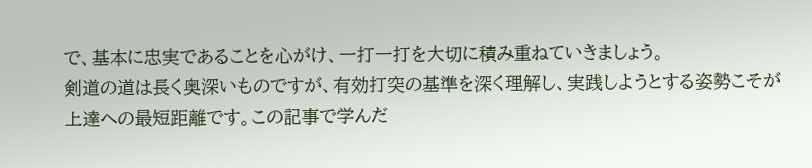で、基本に忠実であることを心がけ、一打一打を大切に積み重ねていきましょう。
剣道の道は長く奥深いものですが、有効打突の基準を深く理解し、実践しようとする姿勢こそが上達への最短距離です。この記事で学んだ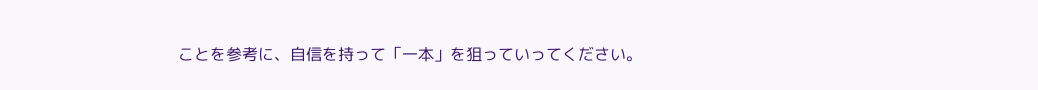ことを参考に、自信を持って「一本」を狙っていってください。